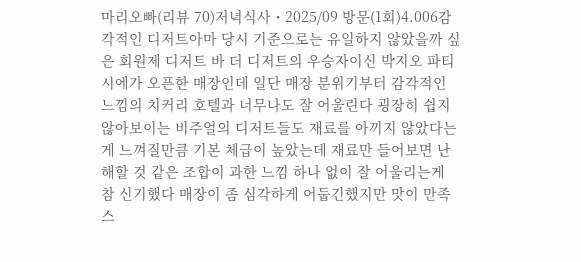마리오빠(리뷰 70)저녁식사・2025/09 방문(1회)4.006감각적인 디저트아마 당시 기준으로는 유일하지 않았을까 싶은 회원제 디저트 바 더 디저트의 우승자이신 박지오 파티시에가 오픈한 매장인데 일단 매장 분위기부터 감각적인 느낌의 치커리 호텔과 너무나도 잘 어울린다 굉장히 쉽지 않아보이는 비주얼의 디저트들도 재료를 아끼지 않았다는게 느껴질만큼 기본 체급이 높았는데 재료만 들어보면 난해할 것 같은 조합이 과한 느낌 하나 없이 잘 어울리는게 참 신기했다 매장이 좀 심각하게 어둡긴했지만 맛이 만족스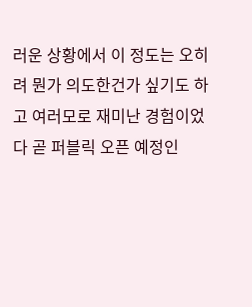러운 상황에서 이 정도는 오히려 뭔가 의도한건가 싶기도 하고 여러모로 재미난 경험이었다 곧 퍼블릭 오픈 예정인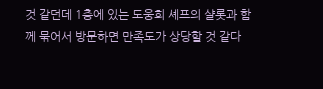것 같던데 1층에 있는 도웅희 셰프의 샬롯과 함께 묶어서 방문하면 만족도가 상당할 것 같다